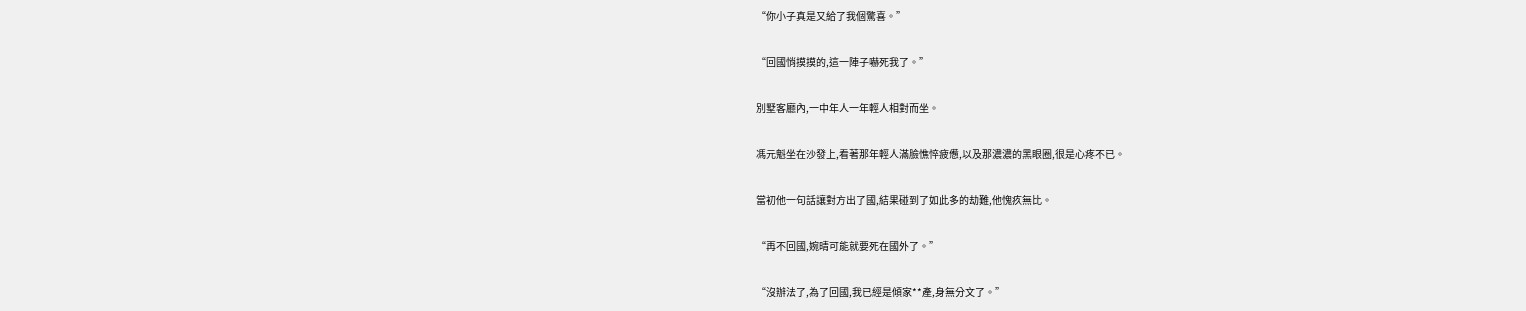“你小子真是又給了我個驚喜。”

“回國悄摸摸的,這一陣子嚇死我了。”

別墅客廳內,一中年人一年輕人相對而坐。

馮元魁坐在沙發上,看著那年輕人滿臉憔悴疲憊,以及那濃濃的黑眼圈,很是心疼不已。

當初他一句話讓對方出了國,結果碰到了如此多的劫難,他愧疚無比。

“再不回國,婉晴可能就要死在國外了。”

“沒辦法了,為了回國,我已經是傾家**產,身無分文了。”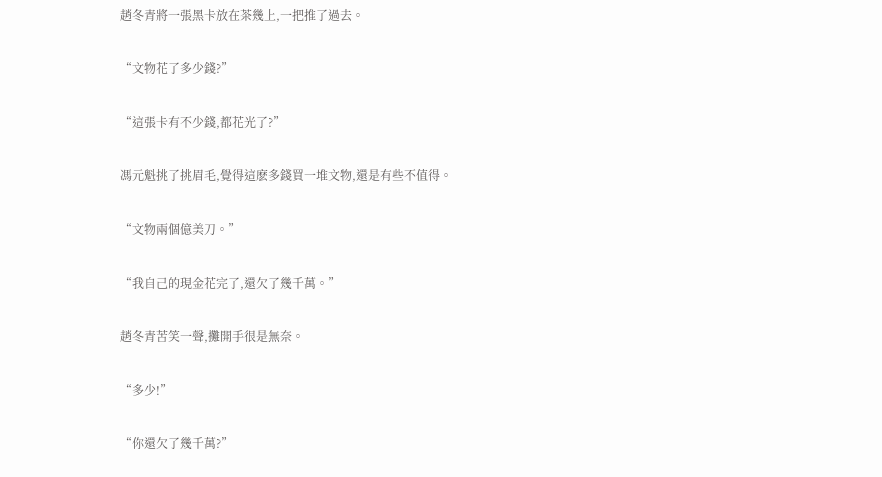趙冬青將一張黑卡放在茶幾上,一把推了過去。

“文物花了多少錢?”

“這張卡有不少錢,都花光了?”

馮元魁挑了挑眉毛,覺得這麽多錢買一堆文物,還是有些不值得。

“文物兩個億美刀。”

“我自己的現金花完了,還欠了幾千萬。”

趙冬青苦笑一聲,攤開手很是無奈。

“多少!”

“你還欠了幾千萬?”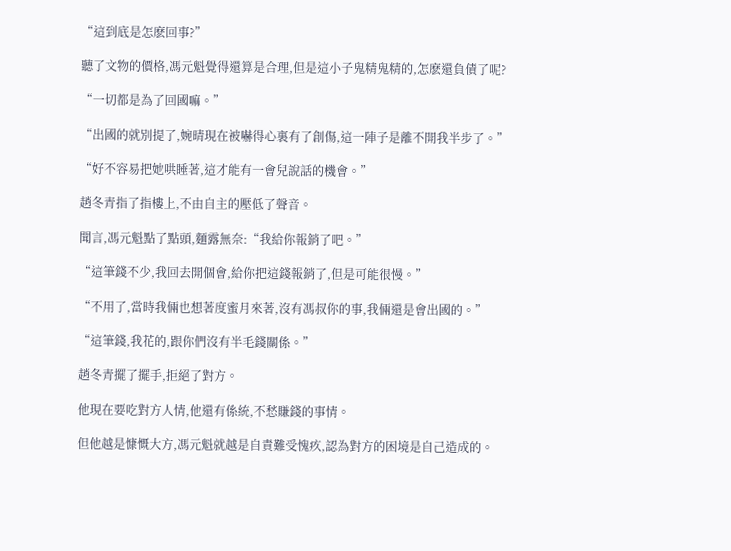“這到底是怎麽回事?”

聽了文物的價格,馮元魁覺得還算是合理,但是這小子鬼精鬼精的,怎麽還負債了呢?

“一切都是為了回國嘛。”

“出國的就別提了,婉晴現在被嚇得心裏有了創傷,這一陣子是離不開我半步了。”

“好不容易把她哄睡著,這才能有一會兒說話的機會。”

趙冬青指了指樓上,不由自主的壓低了聲音。

聞言,馮元魁點了點頭,麵露無奈:“我給你報銷了吧。”

“這筆錢不少,我回去開個會,給你把這錢報銷了,但是可能很慢。”

“不用了,當時我倆也想著度蜜月來著,沒有馮叔你的事,我倆還是會出國的。”

“這筆錢,我花的,跟你們沒有半毛錢關係。”

趙冬青擺了擺手,拒絕了對方。

他現在要吃對方人情,他還有係統,不愁賺錢的事情。

但他越是慷慨大方,馮元魁就越是自責難受愧疚,認為對方的困境是自己造成的。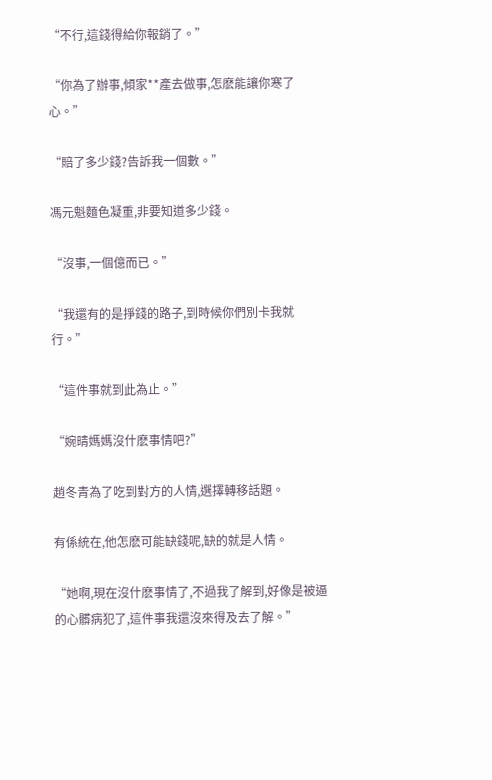“不行,這錢得給你報銷了。”

“你為了辦事,傾家**產去做事,怎麽能讓你寒了心。”

“賠了多少錢?告訴我一個數。”

馮元魁麵色凝重,非要知道多少錢。

“沒事,一個億而已。”

“我還有的是掙錢的路子,到時候你們別卡我就行。”

“這件事就到此為止。”

“婉晴媽媽沒什麽事情吧?”

趙冬青為了吃到對方的人情,選擇轉移話題。

有係統在,他怎麽可能缺錢呢,缺的就是人情。

“她啊,現在沒什麽事情了,不過我了解到,好像是被逼的心髒病犯了,這件事我還沒來得及去了解。”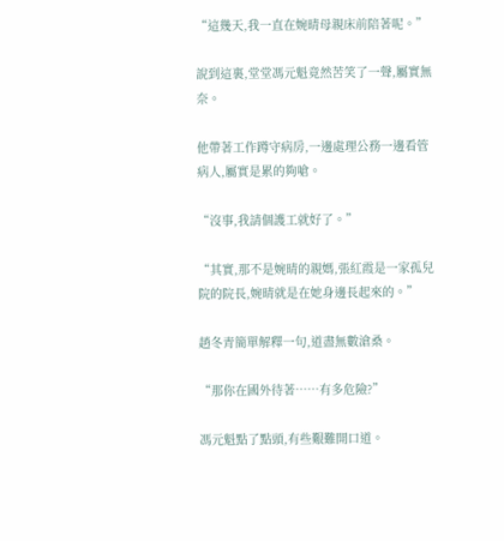“這幾天,我一直在婉晴母親床前陪著呢。”

說到這裏,堂堂馮元魁竟然苦笑了一聲,屬實無奈。

他帶著工作蹲守病房,一邊處理公務一邊看管病人,屬實是累的夠嗆。

“沒事,我請個護工就好了。”

“其實,那不是婉晴的親媽,張紅霞是一家孤兒院的院長,婉晴就是在她身邊長起來的。”

趙冬青簡單解釋一句,道盡無數滄桑。

“那你在國外待著……有多危險?”

馮元魁點了點頭,有些艱難開口道。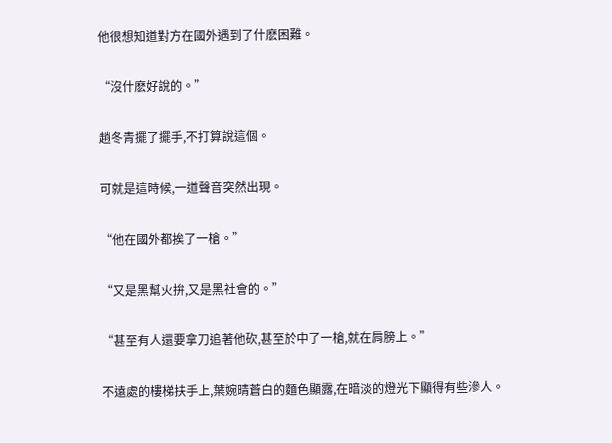他很想知道對方在國外遇到了什麽困難。

“沒什麽好說的。”

趙冬青擺了擺手,不打算說這個。

可就是這時候,一道聲音突然出現。

“他在國外都挨了一槍。”

“又是黑幫火拚,又是黑社會的。”

“甚至有人還要拿刀追著他砍,甚至於中了一槍,就在肩膀上。”

不遠處的樓梯扶手上,葉婉晴蒼白的麵色顯露,在暗淡的燈光下顯得有些滲人。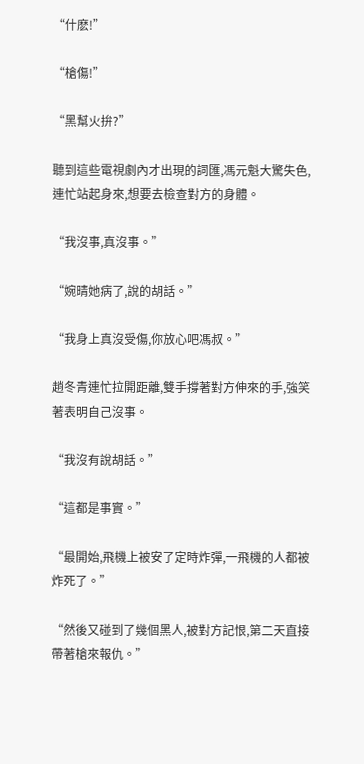“什麽!”

“槍傷!”

“黑幫火拚?”

聽到這些電視劇內才出現的詞匯,馮元魁大驚失色,連忙站起身來,想要去檢查對方的身體。

“我沒事,真沒事。”

“婉晴她病了,說的胡話。”

“我身上真沒受傷,你放心吧馮叔。”

趙冬青連忙拉開距離,雙手撐著對方伸來的手,強笑著表明自己沒事。

“我沒有說胡話。”

“這都是事實。”

“最開始,飛機上被安了定時炸彈,一飛機的人都被炸死了。”

“然後又碰到了幾個黑人,被對方記恨,第二天直接帶著槍來報仇。”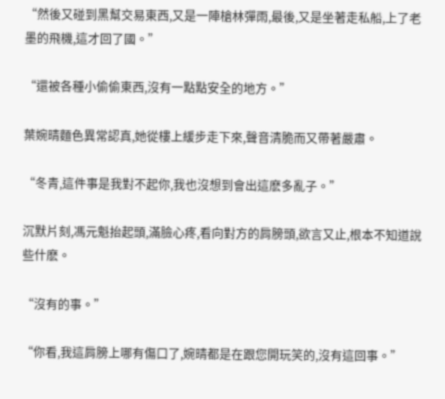“然後又碰到黑幫交易東西,又是一陣槍林彈雨,最後,又是坐著走私船,上了老墨的飛機,這才回了國。”

“還被各種小偷偷東西,沒有一點點安全的地方。”

葉婉晴麵色異常認真,她從樓上緩步走下來,聲音清脆而又帶著嚴肅。

“冬青,這件事是我對不起你,我也沒想到會出這麽多亂子。”

沉默片刻,馮元魁抬起頭,滿臉心疼,看向對方的肩膀頭,欲言又止,根本不知道說些什麽。

“沒有的事。”

“你看,我這肩膀上哪有傷口了,婉晴都是在跟您開玩笑的,沒有這回事。”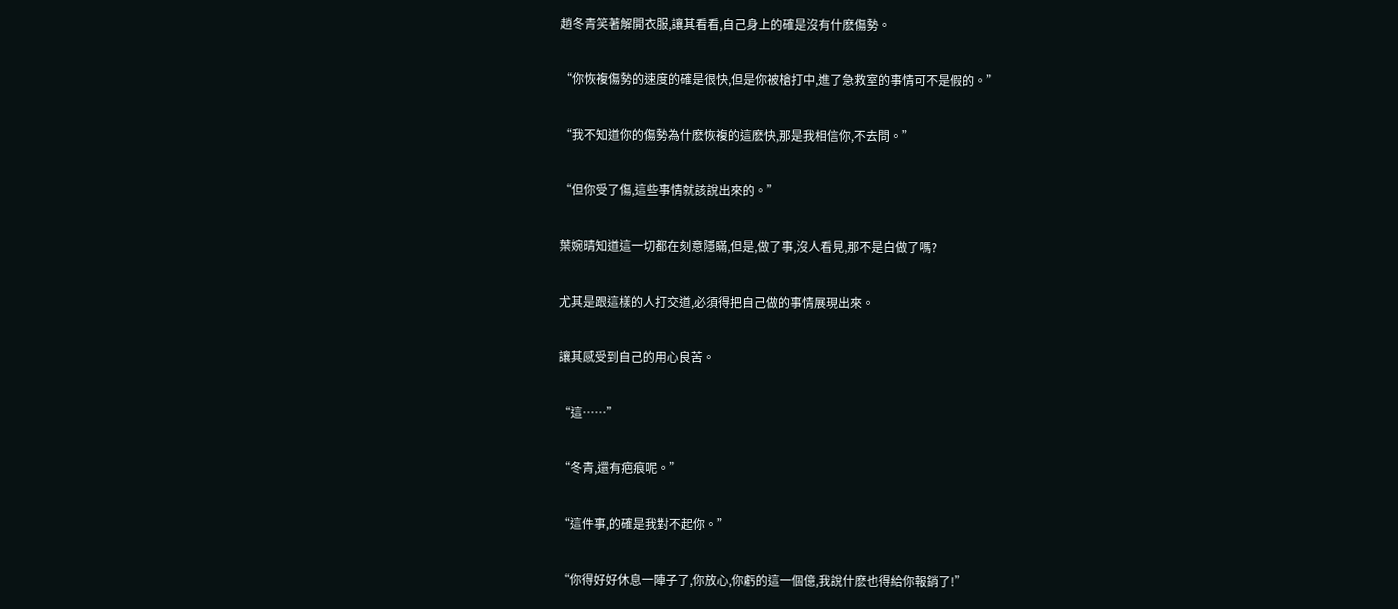趙冬青笑著解開衣服,讓其看看,自己身上的確是沒有什麽傷勢。

“你恢複傷勢的速度的確是很快,但是你被槍打中,進了急救室的事情可不是假的。”

“我不知道你的傷勢為什麽恢複的這麽快,那是我相信你,不去問。”

“但你受了傷,這些事情就該說出來的。”

葉婉晴知道這一切都在刻意隱瞞,但是,做了事,沒人看見,那不是白做了嗎?

尤其是跟這樣的人打交道,必須得把自己做的事情展現出來。

讓其感受到自己的用心良苦。

“這……”

“冬青,還有疤痕呢。”

“這件事,的確是我對不起你。”

“你得好好休息一陣子了,你放心,你虧的這一個億,我說什麽也得給你報銷了!”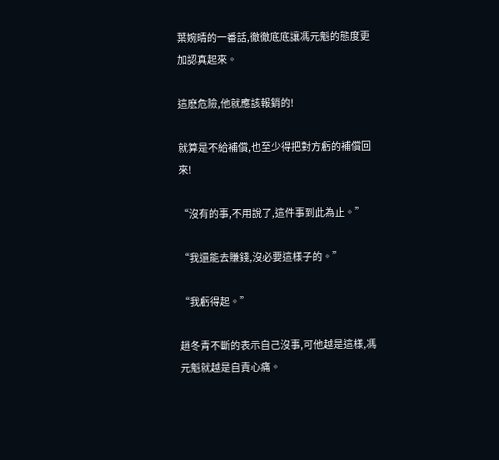葉婉晴的一番話,徹徹底底讓馮元魁的態度更加認真起來。

這麽危險,他就應該報銷的!

就算是不給補償,也至少得把對方虧的補償回來!

“沒有的事,不用說了,這件事到此為止。”

“我還能去賺錢,沒必要這樣子的。”

“我虧得起。”

趙冬青不斷的表示自己沒事,可他越是這樣,馮元魁就越是自責心痛。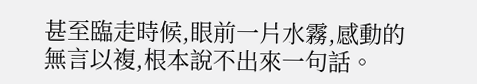甚至臨走時候,眼前一片水霧,感動的無言以複,根本說不出來一句話。